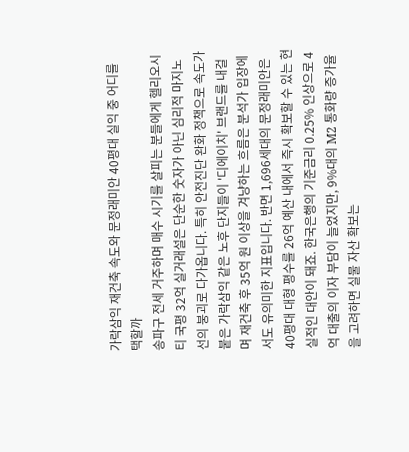가락삼익 재건축 속도와 문정래미안 40평대 실익 중 어디를 택할까
송파구 전세 거주하며 매수 시기를 살피는 분들에게 헬리오시티 국평 32억 실거래설은 단순한 숫자가 아닌 심리적 마지노선의 붕괴로 다가옵니다. 특히 안전진단 완화 정책으로 속도가 붙은 가락삼익 같은 노후 단지들이 '디에이치' 브랜드를 내걸며 재건축 후 35억 원 이상을 겨냥하는 흐름은 분석가 입장에서도 유의미한 지표입니다. 반면 1,696세대의 문정래미안은 40평대 대형 평수를 26억 예산 내에서 즉시 확보할 수 있는 현실적인 대안이 돼죠. 한국은행의 기준금리 0.25% 인상으로 4억 대출의 이자 부담이 늘었지만, 9%대의 M2 통화량 증가율을 고려하면 실물 자산 확보는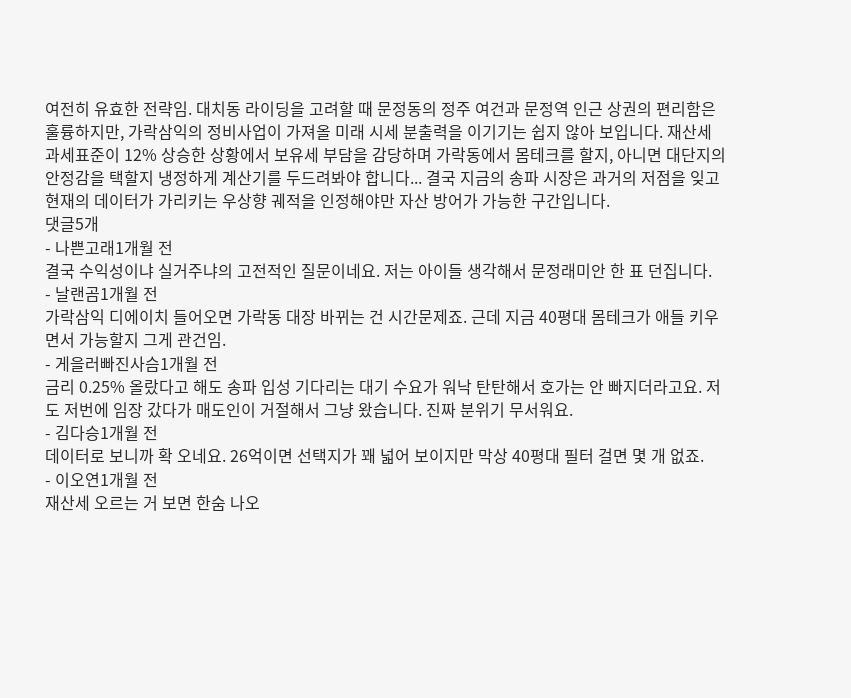여전히 유효한 전략임. 대치동 라이딩을 고려할 때 문정동의 정주 여건과 문정역 인근 상권의 편리함은 훌륭하지만, 가락삼익의 정비사업이 가져올 미래 시세 분출력을 이기기는 쉽지 않아 보입니다. 재산세 과세표준이 12% 상승한 상황에서 보유세 부담을 감당하며 가락동에서 몸테크를 할지, 아니면 대단지의 안정감을 택할지 냉정하게 계산기를 두드려봐야 합니다... 결국 지금의 송파 시장은 과거의 저점을 잊고 현재의 데이터가 가리키는 우상향 궤적을 인정해야만 자산 방어가 가능한 구간입니다.
댓글5개
- 나쁜고래1개월 전
결국 수익성이냐 실거주냐의 고전적인 질문이네요. 저는 아이들 생각해서 문정래미안 한 표 던집니다.
- 날랜곰1개월 전
가락삼익 디에이치 들어오면 가락동 대장 바뀌는 건 시간문제죠. 근데 지금 40평대 몸테크가 애들 키우면서 가능할지 그게 관건임.
- 게을러빠진사슴1개월 전
금리 0.25% 올랐다고 해도 송파 입성 기다리는 대기 수요가 워낙 탄탄해서 호가는 안 빠지더라고요. 저도 저번에 임장 갔다가 매도인이 거절해서 그냥 왔습니다. 진짜 분위기 무서워요.
- 김다승1개월 전
데이터로 보니까 확 오네요. 26억이면 선택지가 꽤 넓어 보이지만 막상 40평대 필터 걸면 몇 개 없죠.
- 이오연1개월 전
재산세 오르는 거 보면 한숨 나오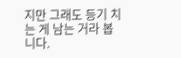지만 그래도 등기 치는 게 남는 거라 봅니다.